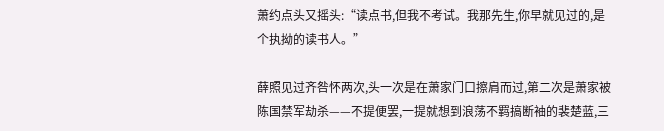萧约点头又摇头:“读点书,但我不考试。我那先生,你早就见过的,是个执拗的读书人。”

薛照见过齐咎怀两次,头一次是在萧家门口擦肩而过,第二次是萧家被陈国禁军劫杀——不提便罢,一提就想到浪荡不羁搞断袖的裴楚蓝,三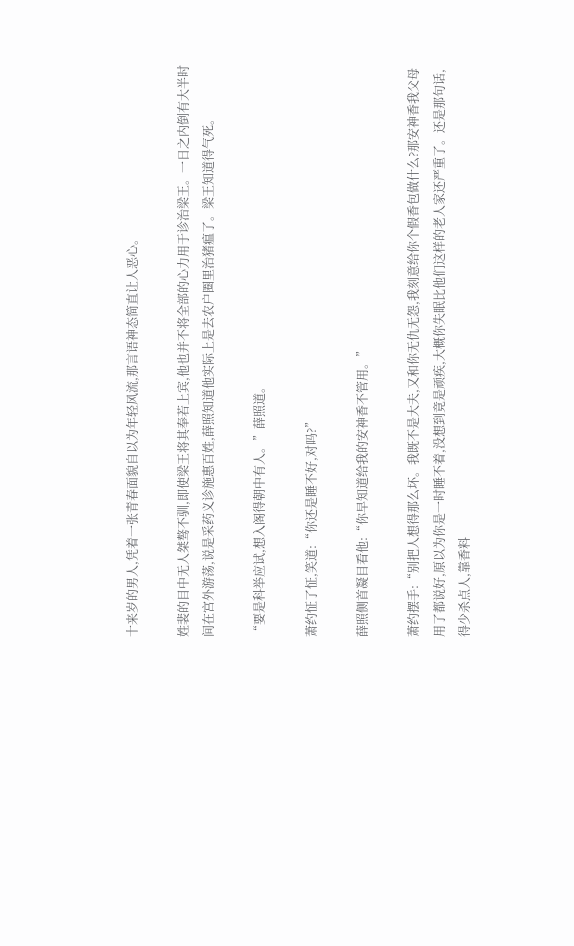十来岁的男人,凭着一张青春面貌自以为年轻风流,那言语神态简直让人恶心。

姓裴的目中无人桀骜不驯,即使梁王将其奉若上宾,他也并不将全部的心力用于诊治梁王。一日之内倒有大半时间在宫外游荡,说是采药义诊施惠百姓,薛照知道他实际上是去农户圈里治猪瘟了。梁王知道得气死。

“要是科举应试,想入阁得朝中有人。”薛照道。

萧约怔了怔,笑道:“你还是睡不好,对吗?”

薛照侧首凝目看他:“你早知道给我的安神香不管用。”

萧约摆手:“别把人想得那么坏。我既不是大夫,又和你无仇无怨,我刻意给你个假香包做什么?那安神香我父母用了都说好,原以为你是一时睡不着,没想到竟是顽疾,大概你失眠比他们这样的老人家还严重了。还是那句话,得少杀点人,靠香料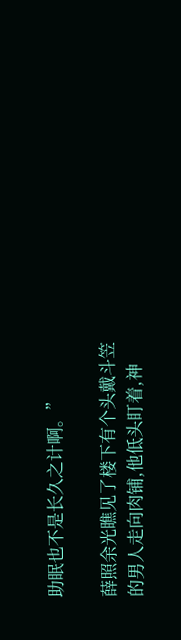助眠也不是长久之计啊。”

薛照余光瞧见了楼下有个头戴斗笠的男人走向肉铺,他低头盯着,神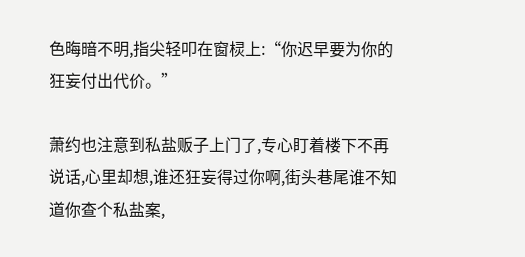色晦暗不明,指尖轻叩在窗棂上:“你迟早要为你的狂妄付出代价。”

萧约也注意到私盐贩子上门了,专心盯着楼下不再说话,心里却想,谁还狂妄得过你啊,街头巷尾谁不知道你查个私盐案,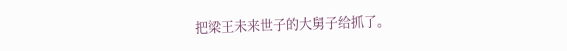把梁王未来世子的大舅子给抓了。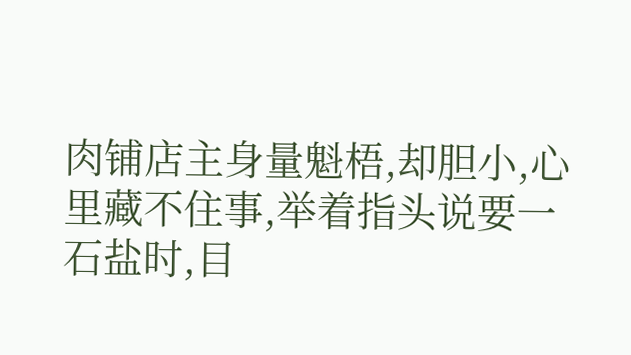肉铺店主身量魁梧,却胆小,心里藏不住事,举着指头说要一石盐时,目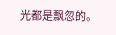光都是飘忽的。